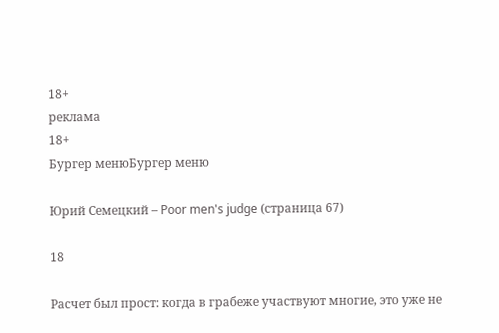18+
реклама
18+
Бургер менюБургер меню

Юрий Семецкий – Poor men's judge (страница 67)

18

Расчет был прост: когда в грабеже участвуют многие, это уже не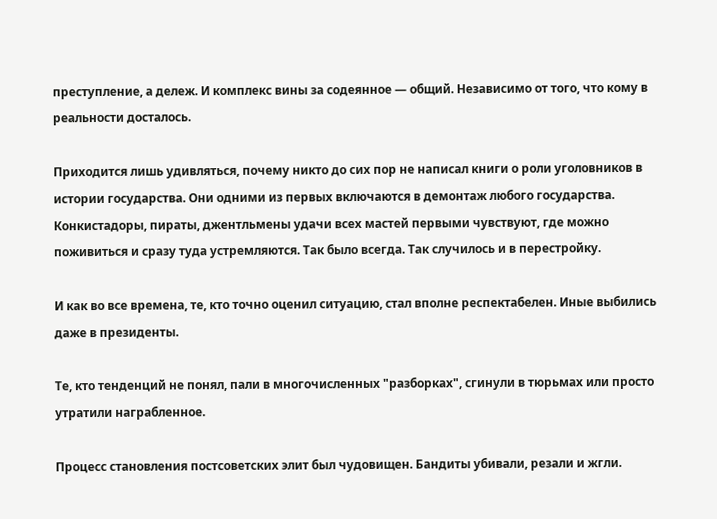преступление, а дележ. И комплекс вины за содеянное — общий. Независимо от того, что кому в реальности досталось.

Приходится лишь удивляться, почему никто до сих пор не написал книги о роли уголовников в истории государства. Они одними из первых включаются в демонтаж любого государства. Конкистадоры, пираты, джентльмены удачи всех мастей первыми чувствуют, где можно поживиться и сразу туда устремляются. Так было всегда. Так случилось и в перестройку.

И как во все времена, те, кто точно оценил ситуацию, стал вполне респектабелен. Иные выбились даже в президенты.

Те, кто тенденций не понял, пали в многочисленных "разборках", сгинули в тюрьмах или просто утратили награбленное.

Процесс становления постсоветских элит был чудовищен. Бандиты убивали, резали и жгли.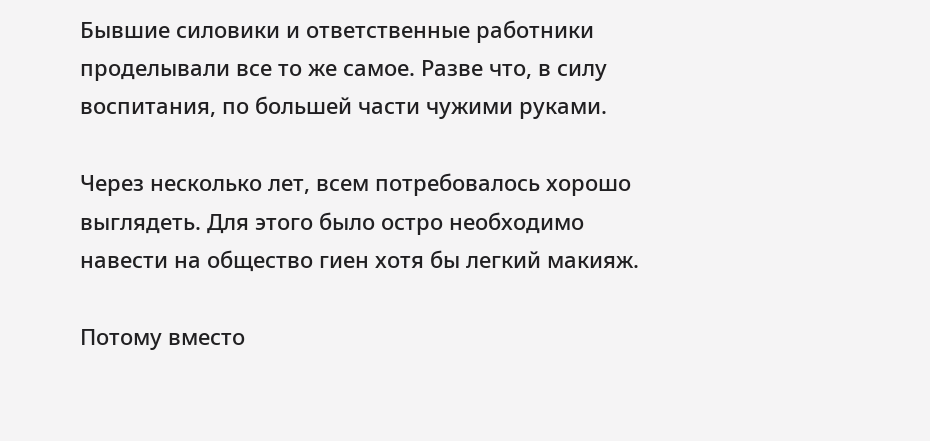Бывшие силовики и ответственные работники проделывали все то же самое. Разве что, в силу воспитания, по большей части чужими руками.

Через несколько лет, всем потребовалось хорошо выглядеть. Для этого было остро необходимо навести на общество гиен хотя бы легкий макияж.

Потому вместо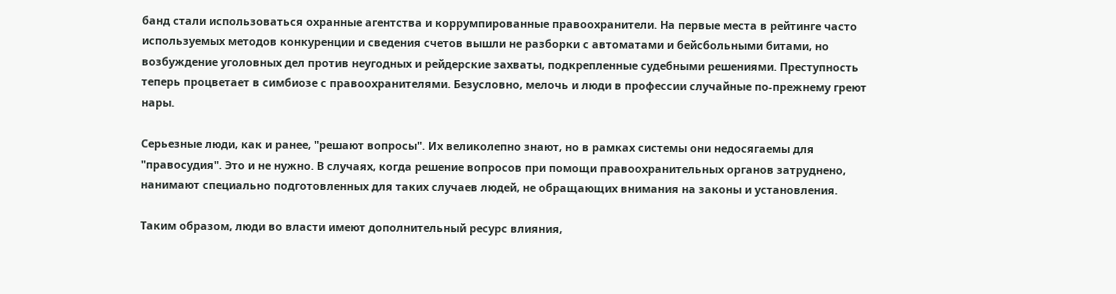банд стали использоваться охранные агентства и коррумпированные правоохранители. На первые места в рейтинге часто используемых методов конкуренции и сведения счетов вышли не разборки с автоматами и бейсбольными битами, но возбуждение уголовных дел против неугодных и рейдерские захваты, подкрепленные судебными решениями. Преступность теперь процветает в симбиозе с правоохранителями. Безусловно, мелочь и люди в профессии случайные по-прежнему греют нары.

Серьезные люди, как и ранее, "решают вопросы". Их великолепно знают, но в рамках системы они недосягаемы для "правосудия". Это и не нужно. В случаях, когда решение вопросов при помощи правоохранительных органов затруднено, нанимают специально подготовленных для таких случаев людей, не обращающих внимания на законы и установления.

Таким образом, люди во власти имеют дополнительный ресурс влияния,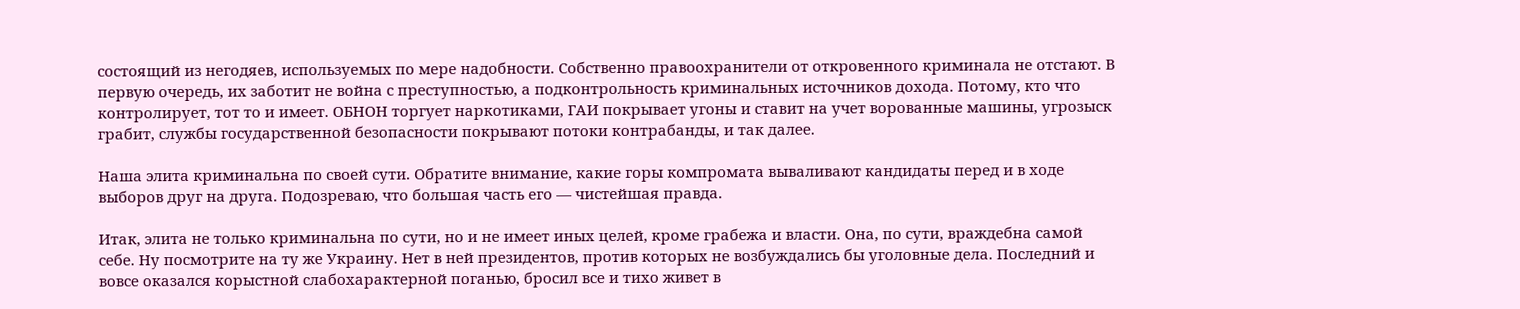состоящий из негодяев, используемых по мере надобности. Собственно правоохранители от откровенного криминала не отстают. В первую очередь, их заботит не война с преступностью, а подконтрольность криминальных источников дохода. Потому, кто что контролирует, тот то и имеет. ОБНОН торгует наркотиками, ГАИ покрывает угоны и ставит на учет ворованные машины, угрозыск грабит, службы государственной безопасности покрывают потоки контрабанды, и так далее.

Наша элита криминальна по своей сути. Обратите внимание, какие горы компромата вываливают кандидаты перед и в ходе выборов друг на друга. Подозреваю, что большая часть его — чистейшая правда.

Итак, элита не только криминальна по сути, но и не имеет иных целей, кроме грабежа и власти. Она, по сути, враждебна самой себе. Ну посмотрите на ту же Украину. Нет в ней президентов, против которых не возбуждались бы уголовные дела. Последний и вовсе оказался корыстной слабохарактерной поганью, бросил все и тихо живет в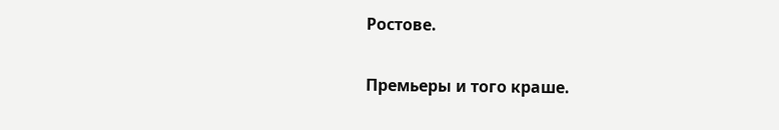Ростове.

Премьеры и того краше.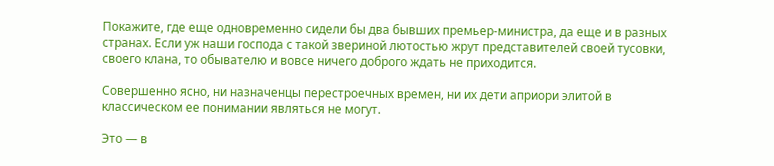Покажите, где еще одновременно сидели бы два бывших премьер-министра, да еще и в разных странах. Если уж наши господа с такой звериной лютостью жрут представителей своей тусовки, своего клана, то обывателю и вовсе ничего доброго ждать не приходится.

Совершенно ясно, ни назначенцы перестроечных времен, ни их дети априори элитой в классическом ее понимании являться не могут.

Это — в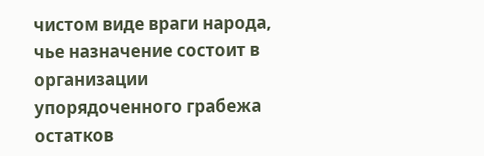чистом виде враги народа, чье назначение состоит в организации упорядоченного грабежа остатков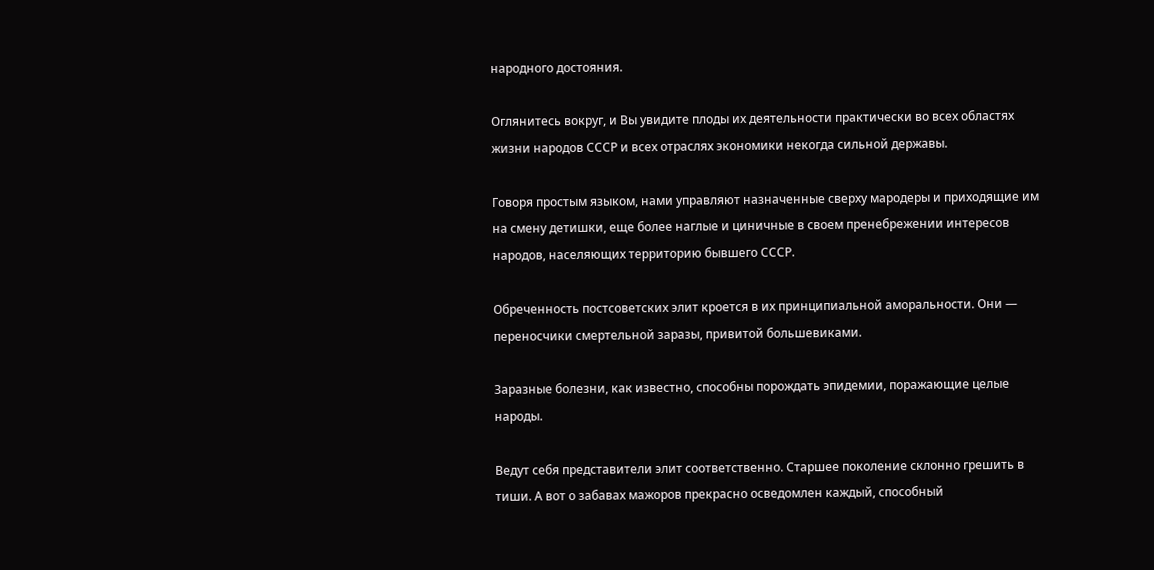народного достояния.

Оглянитесь вокруг, и Вы увидите плоды их деятельности практически во всех областях жизни народов СССР и всех отраслях экономики некогда сильной державы.

Говоря простым языком, нами управляют назначенные сверху мародеры и приходящие им на смену детишки, еще более наглые и циничные в своем пренебрежении интересов народов, населяющих территорию бывшего СССР.

Обреченность постсоветских элит кроется в их принципиальной аморальности. Они — переносчики смертельной заразы, привитой большевиками.

Заразные болезни, как известно, способны порождать эпидемии, поражающие целые народы.

Ведут себя представители элит соответственно. Старшее поколение склонно грешить в тиши. А вот о забавах мажоров прекрасно осведомлен каждый, способный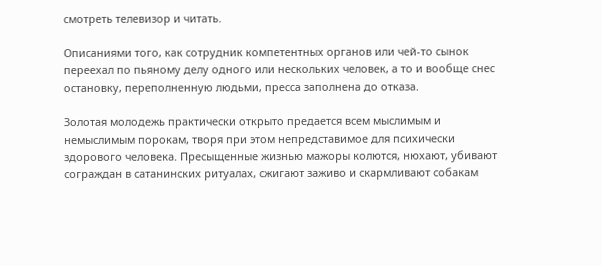смотреть телевизор и читать.

Описаниями того, как сотрудник компетентных органов или чей-то сынок переехал по пьяному делу одного или нескольких человек, а то и вообще снес остановку, переполненную людьми, пресса заполнена до отказа.

Золотая молодежь практически открыто предается всем мыслимым и немыслимым порокам, творя при этом непредставимое для психически здорового человека. Пресыщенные жизнью мажоры колются, нюхают, убивают сограждан в сатанинских ритуалах, сжигают заживо и скармливают собакам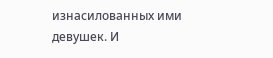изнасилованных ими девушек. И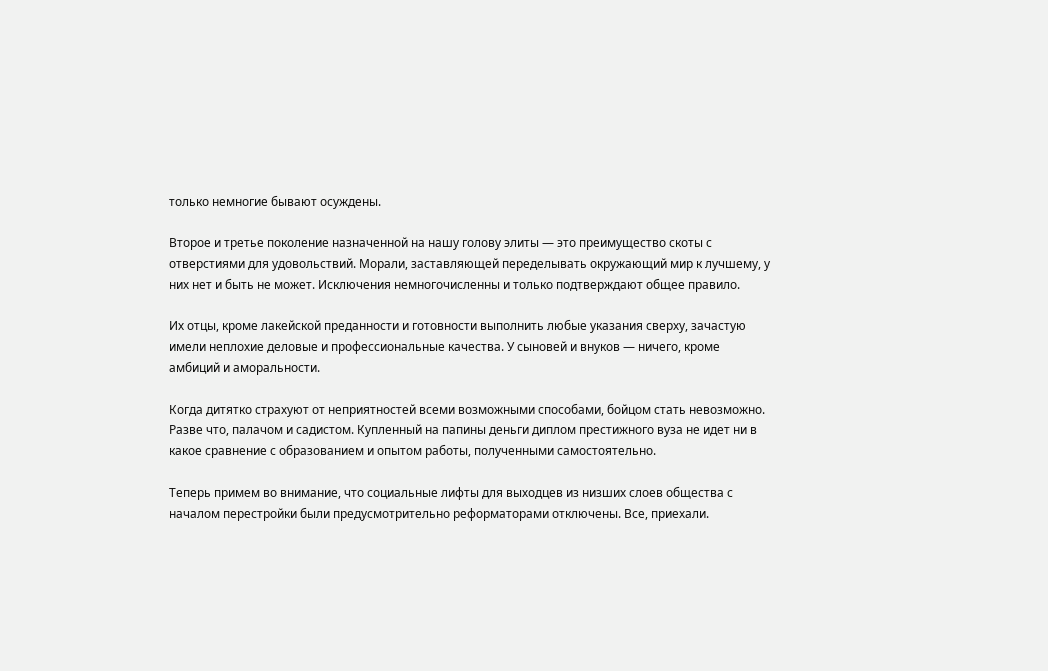только немногие бывают осуждены.

Второе и третье поколение назначенной на нашу голову элиты — это преимущество скоты с отверстиями для удовольствий. Морали, заставляющей переделывать окружающий мир к лучшему, у них нет и быть не может. Исключения немногочисленны и только подтверждают общее правило.

Их отцы, кроме лакейской преданности и готовности выполнить любые указания сверху, зачастую имели неплохие деловые и профессиональные качества. У сыновей и внуков — ничего, кроме амбиций и аморальности.

Когда дитятко страхуют от неприятностей всеми возможными способами, бойцом стать невозможно. Разве что, палачом и садистом. Купленный на папины деньги диплом престижного вуза не идет ни в какое сравнение с образованием и опытом работы, полученными самостоятельно.

Теперь примем во внимание, что социальные лифты для выходцев из низших слоев общества с началом перестройки были предусмотрительно реформаторами отключены. Все, приехали.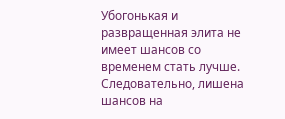Убогонькая и развращенная элита не имеет шансов со временем стать лучше. Следовательно, лишена шансов на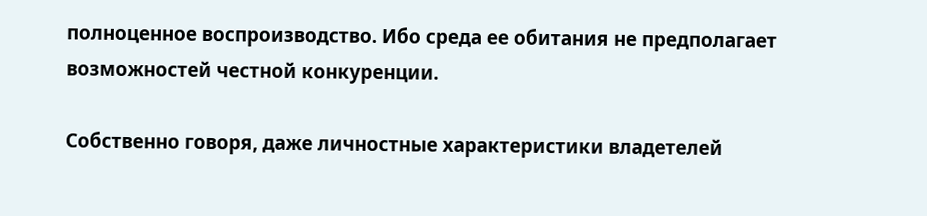полноценное воспроизводство. Ибо среда ее обитания не предполагает возможностей честной конкуренции.

Собственно говоря, даже личностные характеристики владетелей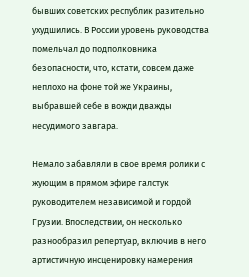бывших советских республик разительно ухудшились. В России уровень руководства помельчал до подполковника безопасности, что, кстати, совсем даже неплохо на фоне той же Украины, выбравшей себе в вожди дважды несудимого завгара.

Немало забавляли в свое время ролики c жующим в прямом эфире галстук руководителем независимой и гордой Грузии. Впоследствии, он несколько разнообразил репертуар, включив в него артистичную инсценировку намерения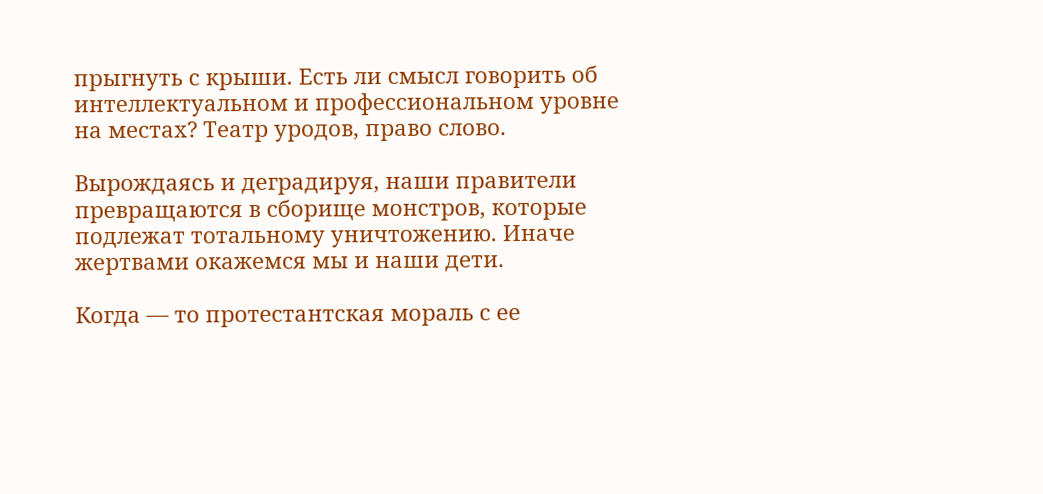прыгнуть с крыши. Есть ли смысл говорить об интеллектуальном и профессиональном уровне на местах? Театр уродов, право слово.

Вырождаясь и деградируя, наши правители превращаются в сборище монстров, которые подлежат тотальному уничтожению. Иначе жертвами окажемся мы и наши дети.

Когда — то протестантская мораль с ее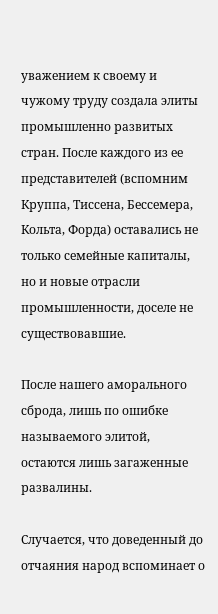уважением к своему и чужому труду создала элиты промышленно развитых стран. После каждого из ее представителей (вспомним Круппа, Тиссена, Бессемера, Кольта, Форда) оставались не только семейные капиталы, но и новые отрасли промышленности, доселе не существовавшие.

После нашего аморального сброда, лишь по ошибке называемого элитой, остаются лишь загаженные развалины.

Случается, что доведенный до отчаяния народ вспоминает о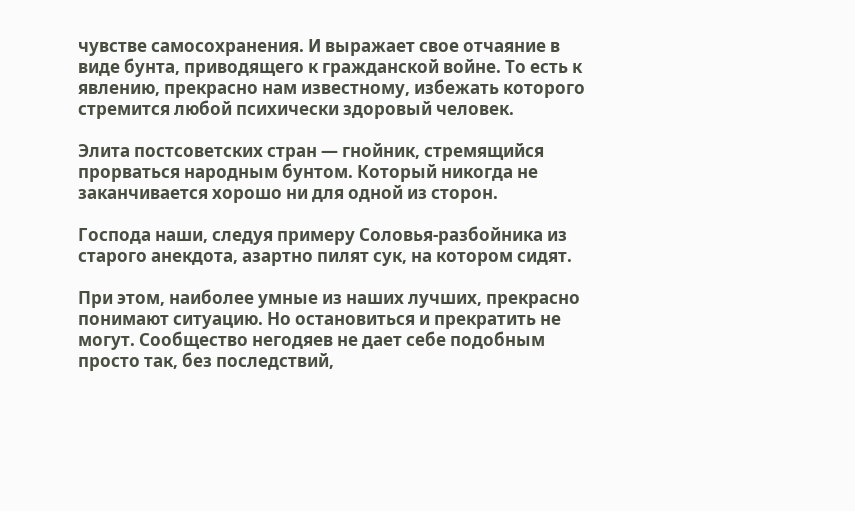чувстве самосохранения. И выражает свое отчаяние в виде бунта, приводящего к гражданской войне. То есть к явлению, прекрасно нам известному, избежать которого стремится любой психически здоровый человек.

Элита постсоветских стран — гнойник, стремящийся прорваться народным бунтом. Который никогда не заканчивается хорошо ни для одной из сторон.

Господа наши, следуя примеру Соловья-разбойника из старого анекдота, азартно пилят сук, на котором сидят.

При этом, наиболее умные из наших лучших, прекрасно понимают ситуацию. Но остановиться и прекратить не могут. Сообщество негодяев не дает себе подобным просто так, без последствий,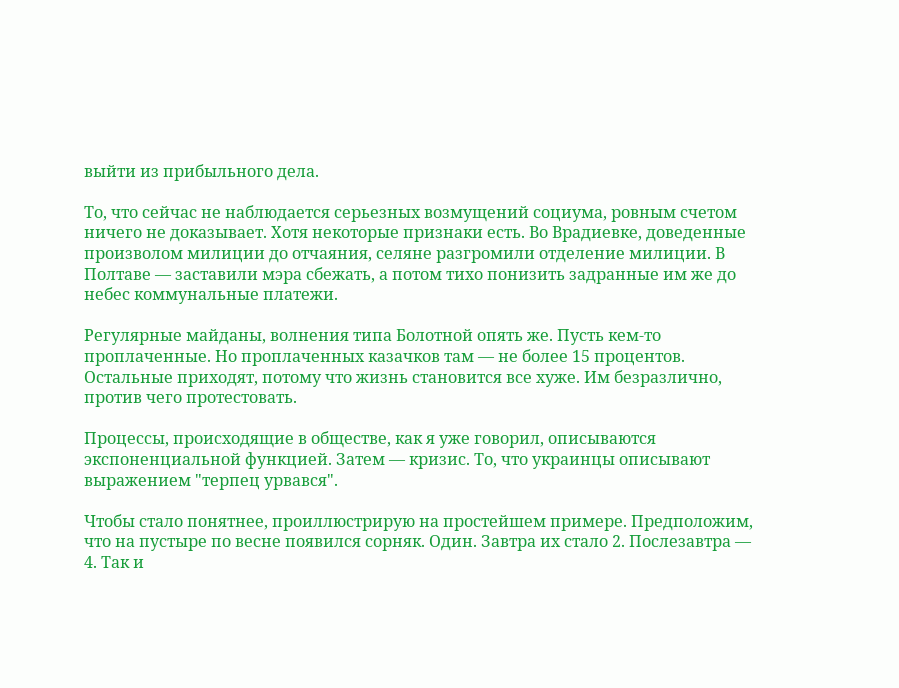выйти из прибыльного дела.

То, что сейчас не наблюдается серьезных возмущений социума, ровным счетом ничего не доказывает. Хотя некоторые признаки есть. Во Врадиевке, доведенные произволом милиции до отчаяния, селяне разгромили отделение милиции. В Полтаве — заставили мэра сбежать, а потом тихо понизить задранные им же до небес коммунальные платежи.

Регулярные майданы, волнения типа Болотной опять же. Пусть кем-то проплаченные. Но проплаченных казачков там — не более 15 процентов. Остальные приходят, потому что жизнь становится все хуже. Им безразлично, против чего протестовать.

Процессы, происходящие в обществе, как я уже говорил, описываются экспоненциальной функцией. Затем — кризис. То, что украинцы описывают выражением "терпец урвався".

Чтобы стало понятнее, проиллюстрирую на простейшем примере. Предположим, что на пустыре по весне появился сорняк. Один. Завтра их стало 2. Послезавтра — 4. Так и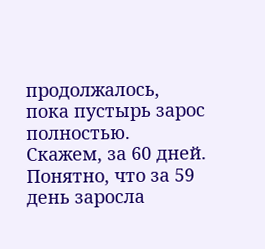продолжалось, пока пустырь зарос полностью. Скажем, за 60 дней. Понятно, что за 59 день заросла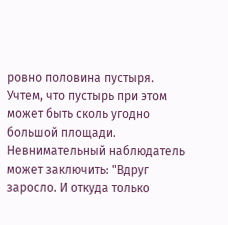ровно половина пустыря. Учтем, что пустырь при этом может быть сколь угодно большой площади. Невнимательный наблюдатель может заключить: "Вдруг заросло. И откуда только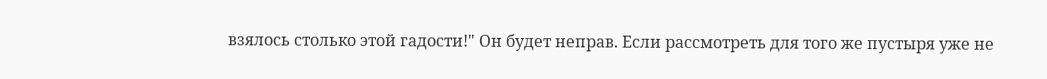взялось столько этой гадости!" Он будет неправ. Если рассмотреть для того же пустыря уже не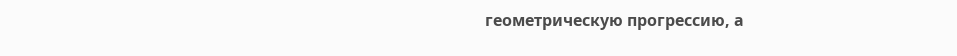геометрическую прогрессию, а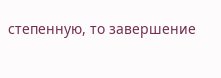степенную, то завершение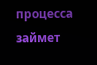процесса займет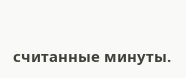считанные минуты.